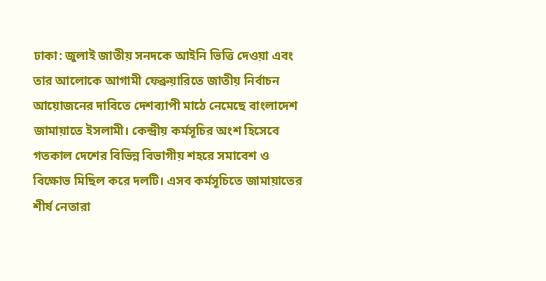ঢাকা: জুলাই জাতীয় সনদকে আইনি ভিত্তি দেওয়া এবং তার আলোকে আগামী ফেব্রুয়ারিতে জাতীয় নির্বাচন আয়োজনের দাবিতে দেশব্যাপী মাঠে নেমেছে বাংলাদেশ জামায়াতে ইসলামী। কেন্দ্রীয় কর্মসূচির অংশ হিসেবে গতকাল দেশের বিভিন্ন বিভাগীয় শহরে সমাবেশ ও বিক্ষোভ মিছিল করে দলটি। এসব কর্মসূচিতে জামায়াতের শীর্ষ নেতারা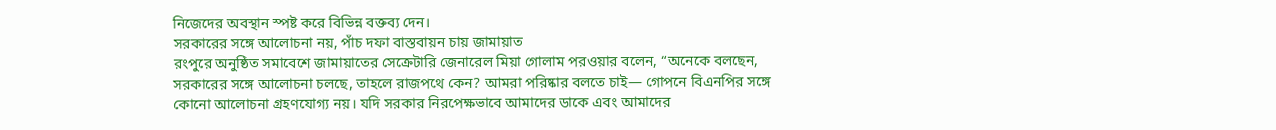নিজেদের অবস্থান স্পষ্ট করে বিভিন্ন বক্তব্য দেন।
সরকারের সঙ্গে আলোচনা নয়, পাঁচ দফা বাস্তবায়ন চায় জামায়াত
রংপুরে অনুষ্ঠিত সমাবেশে জামায়াতের সেক্রেটারি জেনারেল মিয়া গোলাম পরওয়ার বলেন, “অনেকে বলছেন, সরকারের সঙ্গে আলোচনা চলছে, তাহলে রাজপথে কেন? আমরা পরিষ্কার বলতে চাই— গোপনে বিএনপির সঙ্গে কোনো আলোচনা গ্রহণযোগ্য নয়। যদি সরকার নিরপেক্ষভাবে আমাদের ডাকে এবং আমাদের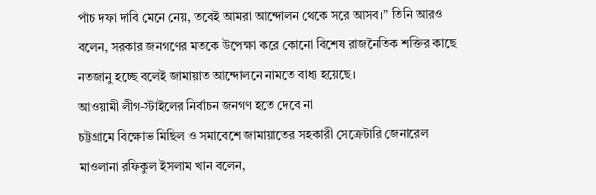পাঁচ দফা দাবি মেনে নেয়, তবেই আমরা আন্দোলন থেকে সরে আসব।” তিনি আরও বলেন, সরকার জনগণের মতকে উপেক্ষা করে কোনো বিশেষ রাজনৈতিক শক্তির কাছে নতজানু হচ্ছে বলেই জামায়াত আন্দোলনে নামতে বাধ্য হয়েছে।
আওয়ামী লীগ-স্টাইলের নির্বাচন জনগণ হতে দেবে না
চট্টগ্রামে বিক্ষোভ মিছিল ও সমাবেশে জামায়াতের সহকারী সেক্রেটারি জেনারেল মাওলানা রফিকুল ইসলাম খান বলেন,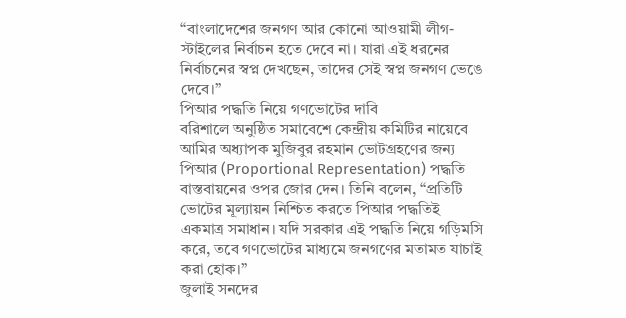“বাংলাদেশের জনগণ আর কোনো আওয়ামী লীগ-স্টাইলের নির্বাচন হতে দেবে না। যারা এই ধরনের নির্বাচনের স্বপ্ন দেখছেন, তাদের সেই স্বপ্ন জনগণ ভেঙে দেবে।”
পিআর পদ্ধতি নিয়ে গণভোটের দাবি
বরিশালে অনুষ্ঠিত সমাবেশে কেন্দ্রীয় কমিটির নায়েবে আমির অধ্যাপক মুজিবুর রহমান ভোটগ্রহণের জন্য পিআর (Proportional Representation) পদ্ধতি বাস্তবায়নের ওপর জোর দেন। তিনি বলেন, “প্রতিটি ভোটের মূল্যায়ন নিশ্চিত করতে পিআর পদ্ধতিই একমাত্র সমাধান। যদি সরকার এই পদ্ধতি নিয়ে গড়িমসি করে, তবে গণভোটের মাধ্যমে জনগণের মতামত যাচাই করা হোক।”
জুলাই সনদের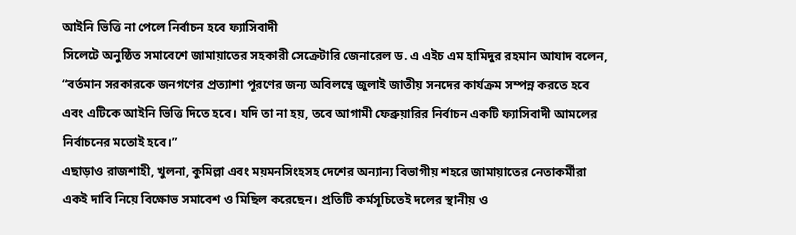আইনি ভিত্তি না পেলে নির্বাচন হবে ফ্যাসিবাদী
সিলেটে অনুষ্ঠিত সমাবেশে জামায়াতের সহকারী সেক্রেটারি জেনারেল ড. এ এইচ এম হামিদুর রহমান আযাদ বলেন, “বর্তমান সরকারকে জনগণের প্রত্যাশা পূরণের জন্য অবিলম্বে জুলাই জাতীয় সনদের কার্যক্রম সম্পন্ন করতে হবে এবং এটিকে আইনি ভিত্তি দিতে হবে। যদি তা না হয়, তবে আগামী ফেব্রুয়ারির নির্বাচন একটি ফ্যাসিবাদী আমলের নির্বাচনের মতোই হবে।”
এছাড়াও রাজশাহী, খুলনা, কুমিল্লা এবং ময়মনসিংহসহ দেশের অন্যান্য বিভাগীয় শহরে জামায়াতের নেতাকর্মীরা একই দাবি নিয়ে বিক্ষোভ সমাবেশ ও মিছিল করেছেন। প্রতিটি কর্মসূচিতেই দলের স্থানীয় ও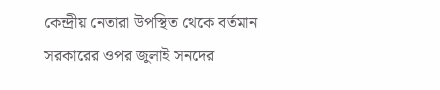কেন্দ্রীয় নেতারা উপস্থিত থেকে বর্তমান সরকারের ওপর জুলাই সনদের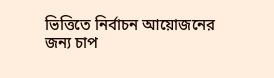ভিত্তিতে নির্বাচন আয়োজনের জন্য চাপ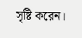সৃষ্টি করেন।